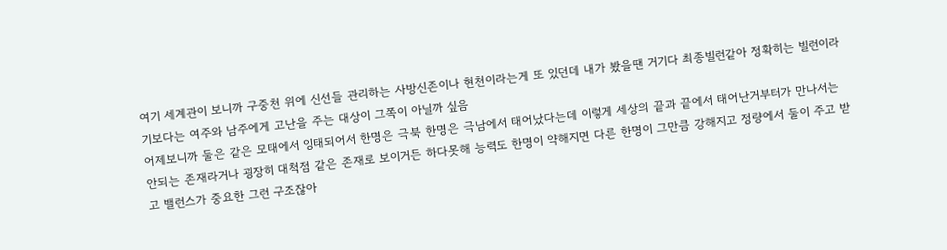여기 세계관이 보니까 구중천 위에 신선들 관리하는 사방신존이나 현천이라는게 또 있던데 내가 봤을땐 거기다 최종빌런같아 정확히는 빌런이라기보다는 여주와 남주에게 고난을 주는 대상이 그쪽이 아닐까 싶음
어제보니까 둘은 같은 모태에서 잉태되어서 한명은 극북 한명은 극남에서 태어났다는데 이렇게 세상의 끝과 끝에서 태어난거부터가 만나서는 안되는 존재라거나 굉장히 대척점 같은 존재로 보이거든 하다못해 능력도 한명이 약해지면 다른 한명이 그만큼 강해지고 정량에서 둘이 주고 받고 밸런스가 중요한 그런 구조잖아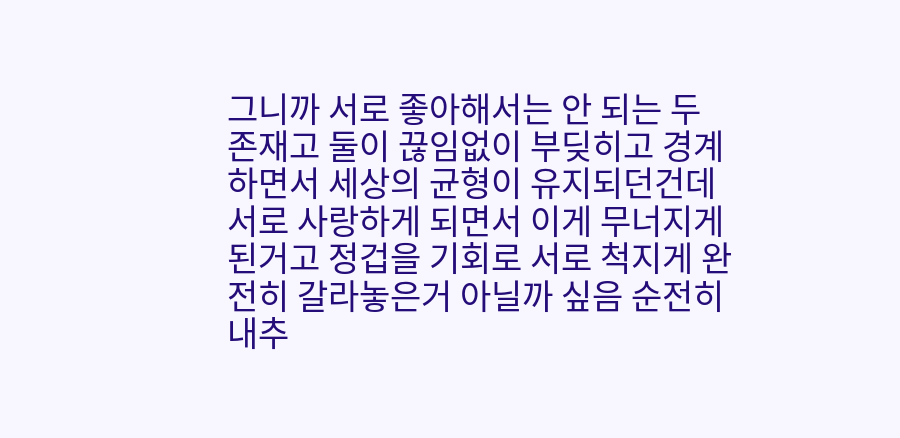그니까 서로 좋아해서는 안 되는 두 존재고 둘이 끊임없이 부딪히고 경계하면서 세상의 균형이 유지되던건데 서로 사랑하게 되면서 이게 무너지게 된거고 정겁을 기회로 서로 척지게 완전히 갈라놓은거 아닐까 싶음 순전히 내추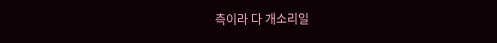측이라 다 개소리일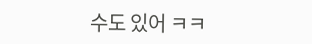수도 있어 ㅋㅋ